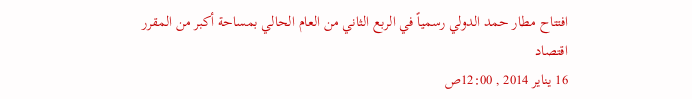افتتاح مطار حمد الدولي رسمياً في الربع الثاني من العام الحالي بمساحة أكبر من المقرر
اقتصاد
16 يناير 2014 , 12:00ص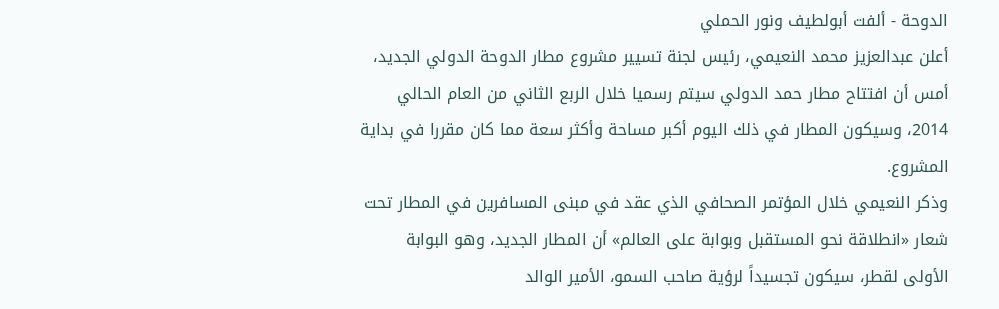الدوحة - ألفت أبولطيف ونور الحملي
أعلن عبدالعزيز محمد النعيمي، رئيس لجنة تسيير مشروع مطار الدوحة الدولي الجديد، أمس أن افتتاح مطار حمد الدولي سيتم رسميا خلال الربع الثاني من العام الحالي 2014، وسيكون المطار في ذلك اليوم أكبر مساحة وأكثر سعة مما كان مقررا في بداية المشروع.
وذكر النعيمي خلال المؤتمر الصحافي الذي عقد في مبنى المسافرين في المطار تحت شعار «انطلاقة نحو المستقبل وبوابة على العالم» أن المطار الجديد، وهو البوابة الأولى لقطر، سيكون تجسيداً لرؤية صاحب السمو، الأمير الوالد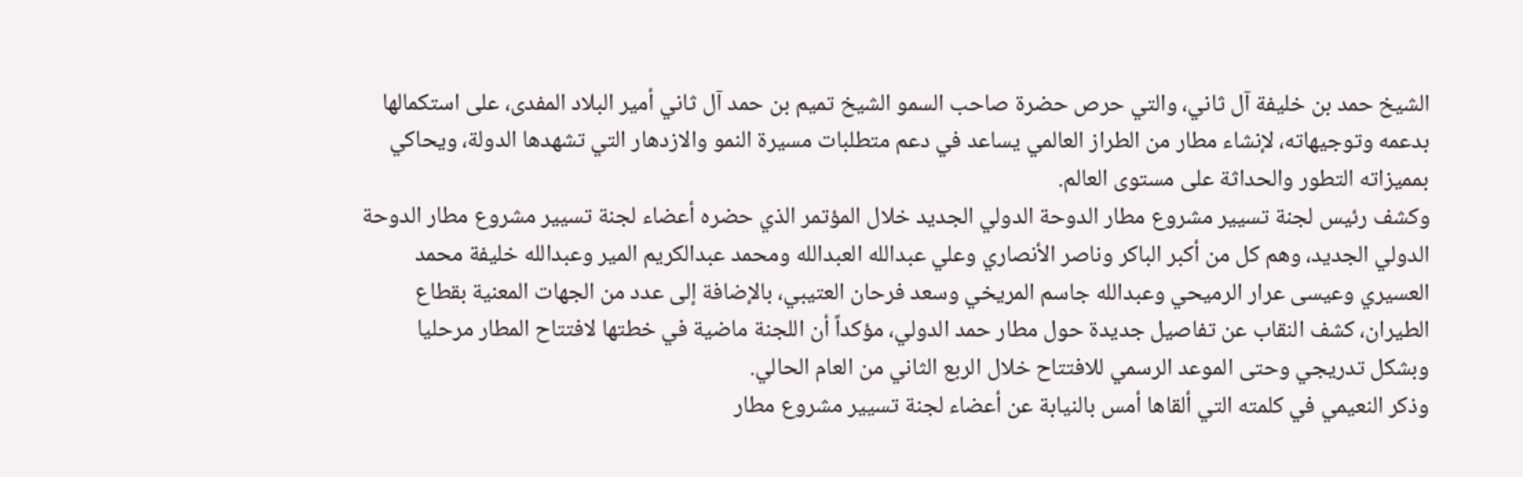الشيخ حمد بن خليفة آل ثاني، والتي حرص حضرة صاحب السمو الشيخ تميم بن حمد آل ثاني أمير البلاد المفدى، على استكمالها بدعمه وتوجيهاته، لإنشاء مطار من الطراز العالمي يساعد في دعم متطلبات مسيرة النمو والازدهار التي تشهدها الدولة، ويحاكي بمميزاته التطور والحداثة على مستوى العالم.
وكشف رئيس لجنة تسيير مشروع مطار الدوحة الدولي الجديد خلال المؤتمر الذي حضره أعضاء لجنة تسيير مشروع مطار الدوحة الدولي الجديد، وهم كل من أكبر الباكر وناصر الأنصاري وعلي عبدالله العبدالله ومحمد عبدالكريم المير وعبدالله خليفة محمد العسيري وعيسى عرار الرميحي وعبدالله جاسم المريخي وسعد فرحان العتيبي، بالإضافة إلى عدد من الجهات المعنية بقطاع الطيران، كشف النقاب عن تفاصيل جديدة حول مطار حمد الدولي، مؤكداً أن اللجنة ماضية في خطتها لافتتاح المطار مرحليا وبشكل تدريجي وحتى الموعد الرسمي للافتتاح خلال الربع الثاني من العام الحالي.
وذكر النعيمي في كلمته التي ألقاها أمس بالنيابة عن أعضاء لجنة تسيير مشروع مطار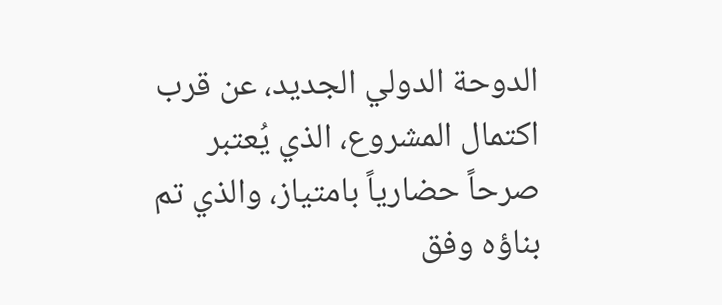الدوحة الدولي الجديد، عن قرب اكتمال المشروع، الذي يُعتبر صرحاً حضارياً بامتياز، والذي تم بناؤه وفق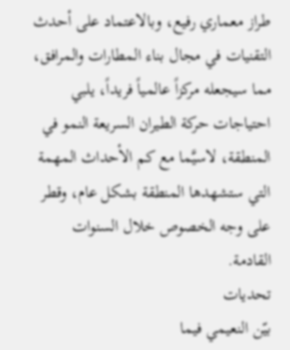طراز معماري رفيع، وبالاعتماد على أحدث التقنيات في مجال بناء المطارات والمرافق، مما سيجعله مركزاً عالمياً فريداً، يلبي احتياجات حركة الطيران السريعة النمو في المنطقة، لاسيَّما مع كم الأحداث المهمة التي ستشهدها المنطقة بشكل عام، وقطر على وجه الخصوص خلال السنوات القادمة.
تحديات
بيّن النعيمي فيما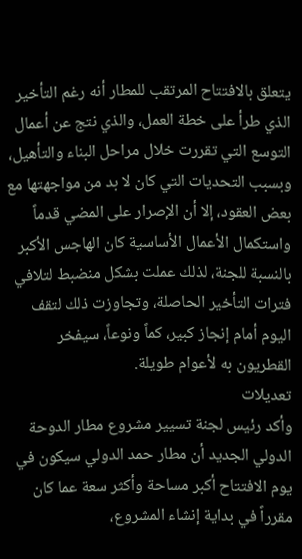يتعلق بالافتتاح المرتقب للمطار أنه رغم التأخير الذي طرأ على خطة العمل، والذي نتج عن أعمال التوسع التي تقررت خلال مراحل البناء والتأهيل، وبسبب التحديات التي كان لا بد من مواجهتها مع بعض العقود، إلا أن الإصرار على المضي قدماً واستكمال الأعمال الأساسية كان الهاجس الأكبر بالنسبة للجنة، لذلك عملت بشكل منضبط لتلافي فترات التأخير الحاصلة، وتجاوزت ذلك لتقف اليوم أمام إنجاز كبير، كماً ونوعاً، سيفخر القطريون به لأعوام طويلة.
تعديلات
وأكد رئيس لجنة تسيير مشروع مطار الدوحة الدولي الجديد أن مطار حمد الدولي سيكون في يوم الافتتاح أكبر مساحة وأكثر سعة عما كان مقرراً في بداية إنشاء المشروع،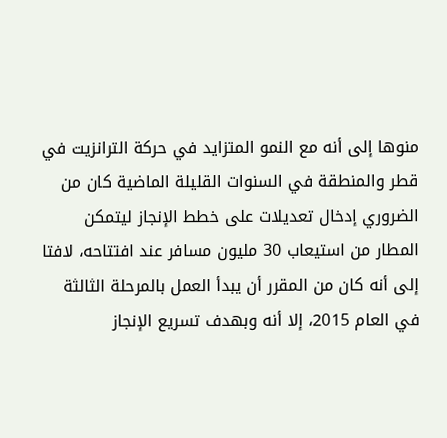منوها إلى أنه مع النمو المتزايد في حركة الترانزيت في قطر والمنطقة في السنوات القليلة الماضية كان من الضروري إدخال تعديلات على خطط الإنجاز ليتمكن المطار من استيعاب 30 مليون مسافر عند افتتاحه، لافتا إلى أنه كان من المقرر أن يبدأ العمل بالمرحلة الثالثة في العام 2015، إلا أنه وبهدف تسريع الإنجاز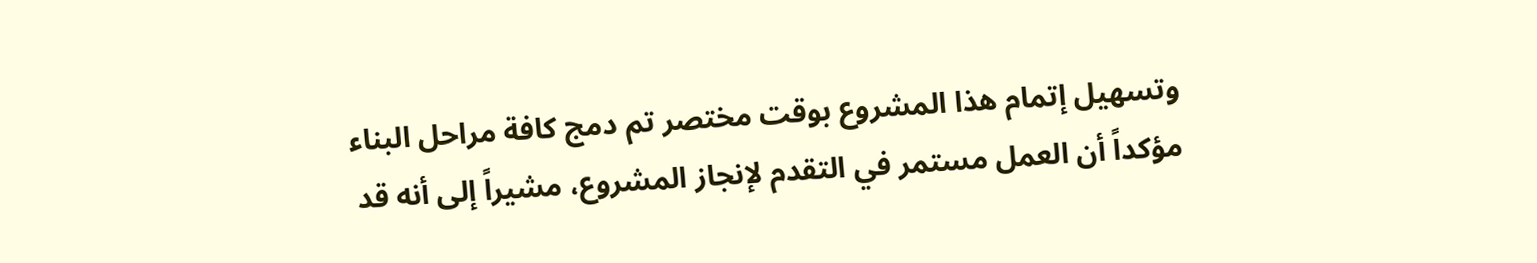وتسهيل إتمام هذا المشروع بوقت مختصر تم دمج كافة مراحل البناء مؤكداً أن العمل مستمر في التقدم لإنجاز المشروع، مشيراً إلى أنه قد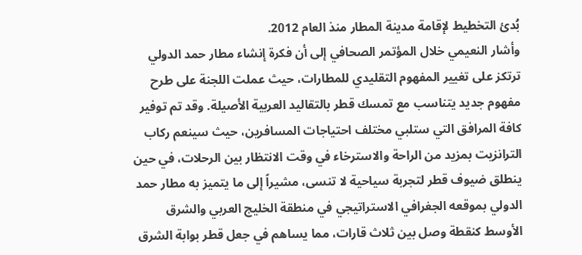بُدئ التخطيط لإقامة مدينة المطار منذ العام 2012.
وأشار النعيمي خلال المؤتمر الصحافي إلى أن فكرة إنشاء مطار حمد الدولي ترتكز على تغيير المفهوم التقليدي للمطارات، حيث عملت اللجنة على طرح مفهوم جديد يتناسب مع تمسك قطر بالتقاليد العربية الأصيلة. وقد تم توفير كافة المرافق التي ستلبي مختلف احتياجات المسافرين، حيث سينعم ركاب الترانزيت بمزيد من الراحة والاسترخاء في وقت الانتظار بين الرحلات، في حين ينطلق ضيوف قطر لتجربة سياحية لا تنسى، مشيراً إلى ما يتميز به مطار حمد الدولي بموقعه الجغرافي الاستراتيجي في منطقة الخليج العربي والشرق الأوسط كنقطة وصل بين ثلاث قارات، مما يساهم في جعل قطر بوابة الشرق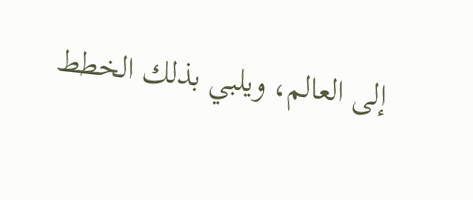إلى العالم، ويلبي بذلك الخطط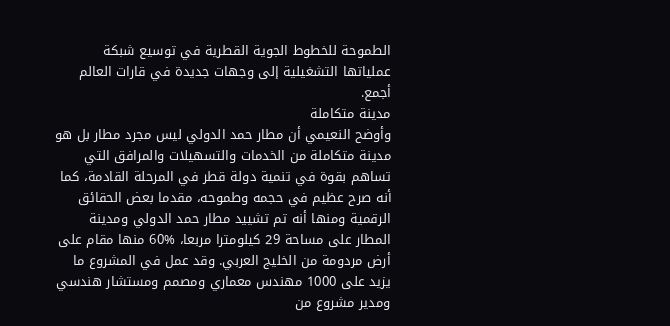الطموحة للخطوط الجوية القطرية في توسيع شبكة عملياتها التشغيلية إلى وجهات جديدة في قارات العالم أجمع.
مدينة متكاملة
وأوضح النعيمي أن مطار حمد الدولي ليس مجرد مطار بل هو مدينة متكاملة من الخدمات والتسهيلات والمرافق التي تساهم بقوة في تنمية دولة قطر في المرحلة القادمة، كما أنه صرح عظيم في حجمه وطموحه، مقدما بعض الحقائق الرقمية ومنها أنه تم تشييد مطار حمد الدولي ومدينة المطار على مساحة 29 كيلومترا مربعا، %60 منها مقام على أرض مردومة من الخليج العربي. وقد عمل في المشروع ما يزيد على 1000 مهندس معماري ومصمم ومستشار هندسي ومدير مشروع من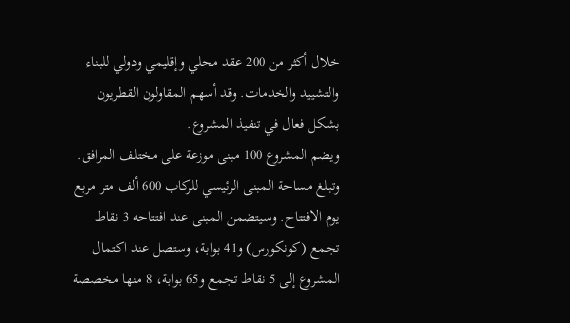خلال أكثر من 200 عقد محلي وإقليمي ودولي للبناء والتشييد والخدمات. وقد أسهم المقاولون القطريون بشكل فعال في تنفيذ المشروع.
ويضم المشروع 100 مبنى موزعة على مختلف المرافق. وتبلغ مساحة المبنى الرئيسي للركاب 600 ألف متر مربع يوم الافتتاح. وسيتضمن المبنى عند افتتاحه 3 نقاط تجمع (كونكورس) و41 بوابة، وستصل عند اكتمال المشروع إلى 5 نقاط تجمع و65 بوابة، 8 منها مخصصة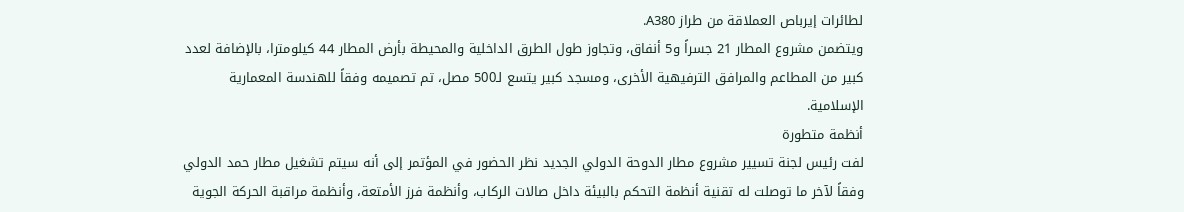لطائرات إيرباص العملاقة من طراز A380.
ويتضمن مشروع المطار 21 جسراً و5 أنفاق، وتجاوز طول الطرق الداخلية والمحيطة بأرض المطار 44 كيلومترا، بالإضافة لعدد كبير من المطاعم والمرافق الترفيهية الأخرى، ومسجد كبير يتسع لـ500 مصل، تم تصميمه وفقاً للهندسة المعمارية الإسلامية.
أنظمة متطورة
لفت رئيس لجنة تسيير مشروع مطار الدوحة الدولي الجديد نظر الحضور في المؤتمر إلى أنه سيتم تشغيل مطار حمد الدولي وفقاً لآخر ما توصلت له تقنية أنظمة التحكم بالبيئة داخل صالات الركاب، وأنظمة فرز الأمتعة، وأنظمة مراقبة الحركة الجوية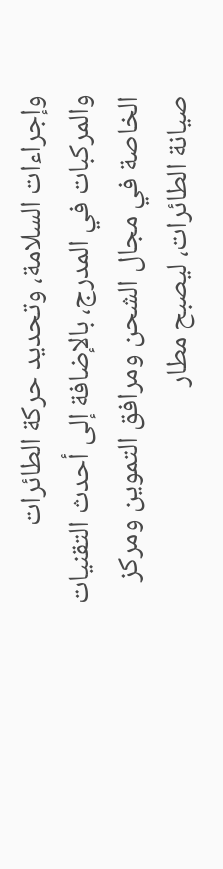وإجراءات السلامة، وتحديد حركة الطائرات والمركبات في المدرج، بالإضافة إلى أحدث التقنيات الخاصة في مجال الشحن ومرافق التموين ومركز صيانة الطائرات، ليصبح مطار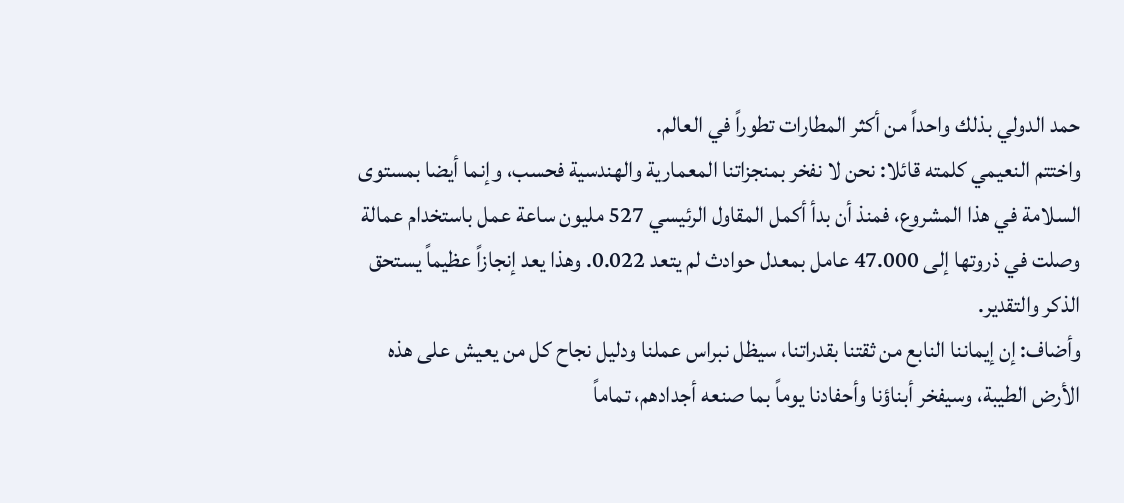حمد الدولي بذلك واحداً من أكثر المطارات تطوراً في العالم.
واختتم النعيمي كلمته قائلا: نحن لا نفخر بمنجزاتنا المعمارية والهندسية فحسب، وإنما أيضا بمستوى السلامة في هذا المشروع، فمنذ أن بدأ أكمل المقاول الرئيسي 527 مليون ساعة عمل باستخدام عمالة وصلت في ذروتها إلى 47.000 عامل بمعدل حوادث لم يتعد 0.022. وهذا يعد إنجازاً عظيماً يستحق الذكر والتقدير.
وأضاف: إن إيماننا النابع من ثقتنا بقدراتنا، سيظل نبراس عملنا ودليل نجاح كل من يعيش على هذه الأرض الطيبة، وسيفخر أبناؤنا وأحفادنا يوماً بما صنعه أجدادهم، تماماً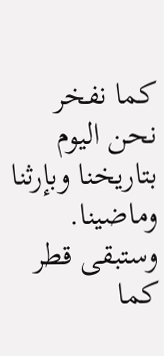كما نفخر نحن اليوم بتاريخنا وبإرثنا وماضينا.
وستبقى قطر كما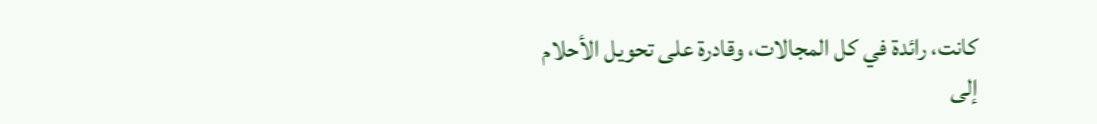كانت، رائدة في كل المجالات، وقادرة على تحويل الأحلام إلى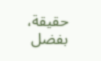حقيقة، بفضل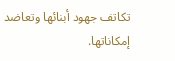تكاتف جهود أبنائها وتعاضد إمكاناتها.